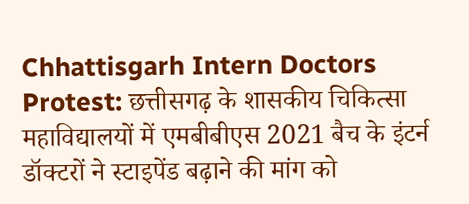Chhattisgarh Intern Doctors Protest: छत्तीसगढ़ के शासकीय चिकित्सा महाविद्यालयों में एमबीबीएस 2021 बैच के इंटर्न डॉक्टरों ने स्टाइपेंड बढ़ाने की मांग को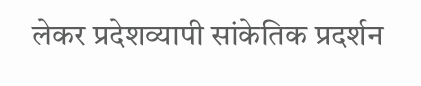लेकर प्रदेशव्यापी सांकेतिक प्रदर्शन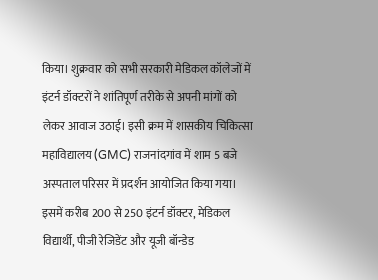किया। शुक्रवार को सभी सरकारी मेडिकल कॉलेजों में इंटर्न डॉक्टरों ने शांतिपूर्ण तरीके से अपनी मांगों को लेकर आवाज उठाई। इसी क्रम में शासकीय चिकित्सा महाविद्यालय (GMC) राजनांदगांव में शाम 5 बजे अस्पताल परिसर में प्रदर्शन आयोजित किया गया। इसमें करीब 200 से 250 इंटर्न डॉक्टर, मेडिकल विद्यार्थी, पीजी रेजिडेंट और यूजी बॉन्डेड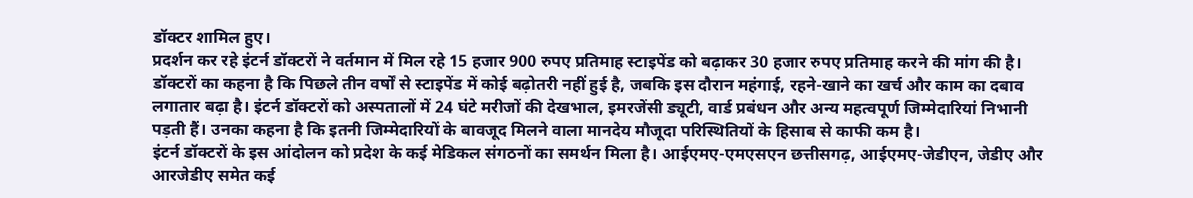डॉक्टर शामिल हुए।
प्रदर्शन कर रहे इंटर्न डॉक्टरों ने वर्तमान में मिल रहे 15 हजार 900 रुपए प्रतिमाह स्टाइपेंड को बढ़ाकर 30 हजार रुपए प्रतिमाह करने की मांग की है। डॉक्टरों का कहना है कि पिछले तीन वर्षों से स्टाइपेंड में कोई बढ़ोतरी नहीं हुई है, जबकि इस दौरान महंगाई, रहने-खाने का खर्च और काम का दबाव लगातार बढ़ा है। इंटर्न डॉक्टरों को अस्पतालों में 24 घंटे मरीजों की देखभाल, इमरजेंसी ड्यूटी, वार्ड प्रबंधन और अन्य महत्वपूर्ण जिम्मेदारियां निभानी पड़ती हैं। उनका कहना है कि इतनी जिम्मेदारियों के बावजूद मिलने वाला मानदेय मौजूदा परिस्थितियों के हिसाब से काफी कम है।
इंटर्न डॉक्टरों के इस आंदोलन को प्रदेश के कई मेडिकल संगठनों का समर्थन मिला है। आईएमए-एमएसएन छत्तीसगढ़, आईएमए-जेडीएन, जेडीए और आरजेडीए समेत कई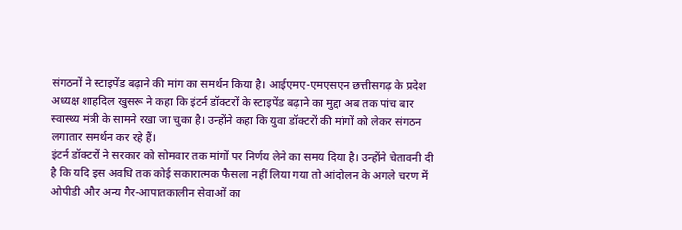संगठनों ने स्टाइपेंड बढ़ाने की मांग का समर्थन किया है। आईएमए-एमएसएन छत्तीसगढ़ के प्रदेश अध्यक्ष शाहदिल खुसरू ने कहा कि इंटर्न डॉक्टरों के स्टाइपेंड बढ़ाने का मुद्दा अब तक पांच बार स्वास्थ्य मंत्री के सामने रखा जा चुका है। उन्होंने कहा कि युवा डॉक्टरों की मांगों को लेकर संगठन लगातार समर्थन कर रहे हैं।
इंटर्न डॉक्टरों ने सरकार को सोमवार तक मांगों पर निर्णय लेने का समय दिया है। उन्होंने चेतावनी दी है कि यदि इस अवधि तक कोई सकारात्मक फैसला नहीं लिया गया तो आंदोलन के अगले चरण में ओपीडी और अन्य गैर-आपातकालीन सेवाओं का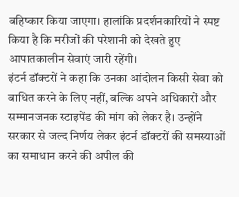बहिष्कार किया जाएगा। हालांकि प्रदर्शनकारियों ने स्पष्ट किया है कि मरीजों की परेशानी को देखते हुए आपातकालीन सेवाएं जारी रहेंगी।
इंटर्न डॉक्टरों ने कहा कि उनका आंदोलन किसी सेवा को बाधित करने के लिए नहीं, बल्कि अपने अधिकारों और सम्मानजनक स्टाइपेंड की मांग को लेकर है। उन्होंने सरकार से जल्द निर्णय लेकर इंटर्न डॉक्टरों की समस्याओं का समाधान करने की अपील की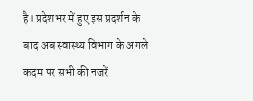है। प्रदेशभर में हुए इस प्रदर्शन के बाद अब स्वास्थ्य विभाग के अगले कदम पर सभी की नजरें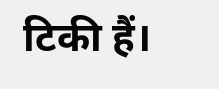टिकी हैं।